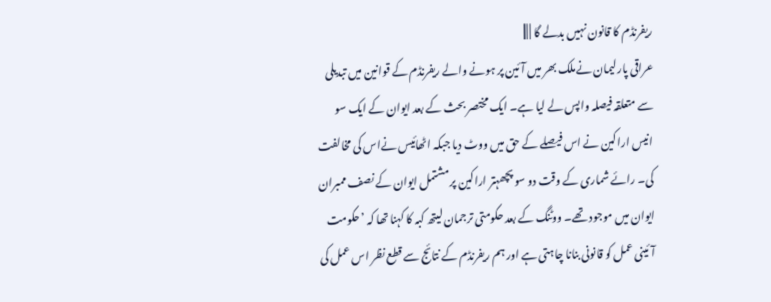ریفرنڈم کا قانون نہیں بدلے گا | |||
عراقی پارلیمان نےملک بھر میں آئین پر ہونے والے ریفرنڈم کے قوانین میں تبدیلی سے متعلقہ فیصلہ واپس لے لیا ہے۔ ایک مختصر بحث کے بعد ایوان کے ایک سو انیس اراکین نے اس فیصلے کے حق میں ووٹ دیا جبکہ اٹھائیس نےاس کی مخالفت کی۔ رائے شماری کے وقت دو سو پچھہتر اراکین پر مشتمل ایوان کے نصف ممبران ایوان میں موجود تھے۔ ووٹنگ کے بعد حکومتی ترجمان لیتھ کبہ کا کہنا تھا کہ ’حکومت آئینی عمل کو قانونی بنانا چاہتی ہے اور ہم ریفرنڈم کے نتائج سے قطع نظر اس عمل کی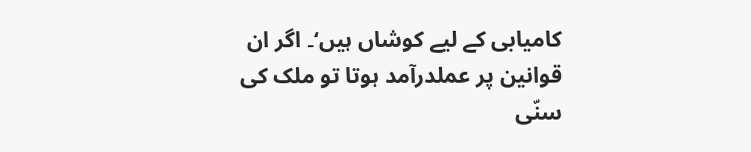کامیابی کے لیے کوشاں ہیں‘۔ اگر ان قوانین پر عملدرآمد ہوتا تو ملک کی سنّی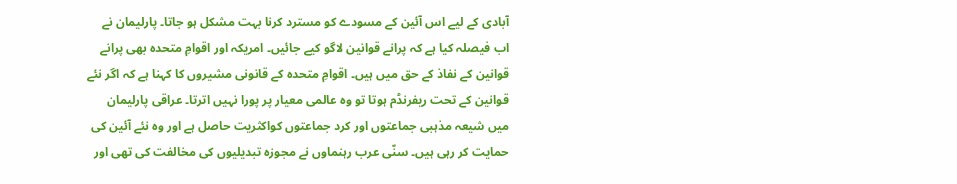آبادی کے لیے اس آئین کے مسودے کو مسترد کرنا بہت مشکل ہو جاتا۔ پارلیمان نے اب فیصلہ کیا ہے کہ پرانے قوانین لاگو کیے جائیں۔ امریکہ اور اقوامِ متحدہ بھی پرانے قوانین کے نفاذ کے حق میں ہیں۔ اقوامِ متحدہ کے قانونی مشیروں کا کہنا ہے کہ اگر نئے قوانین کے تحت ریفرنڈم ہوتا تو وہ عالمی معیار پر پورا نہیں اترتا۔ عراقی پارلیمان میں شیعہ مذہبی جماعتوں اور کرد جماعتوں کواکثریت حاصل ہے اور وہ نئے آئین کی حمایت کر رہی ہیں۔ سنّی عرب رہنماوں نے مجوزہ تبدیلیوں کی مخالفت کی تھی اور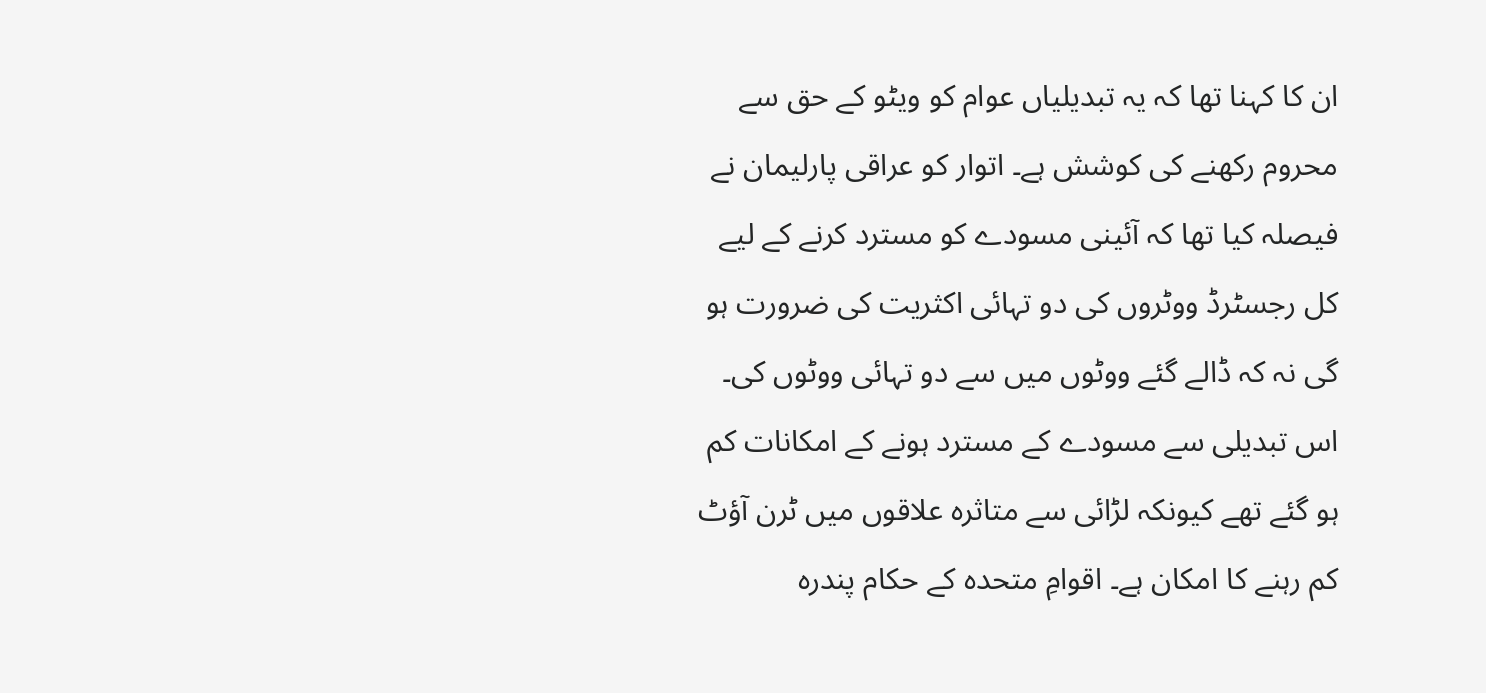ان کا کہنا تھا کہ یہ تبدیلیاں عوام کو ویٹو کے حق سے محروم رکھنے کی کوشش ہے۔ اتوار کو عراقی پارلیمان نے فیصلہ کیا تھا کہ آئینی مسودے کو مسترد کرنے کے لیے کل رجسٹرڈ ووٹروں کی دو تہائی اکثریت کی ضرورت ہو گی نہ کہ ڈالے گئے ووٹوں میں سے دو تہائی ووٹوں کی۔ اس تبدیلی سے مسودے کے مسترد ہونے کے امکانات کم ہو گئے تھے کیونکہ لڑائی سے متاثرہ علاقوں میں ٹرن آؤٹ کم رہنے کا امکان ہے۔ اقوامِ متحدہ کے حکام پندرہ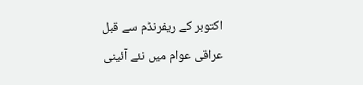اکتوبر کے ریفرنڈم سے قبل عراقی عوام میں نئے آئینی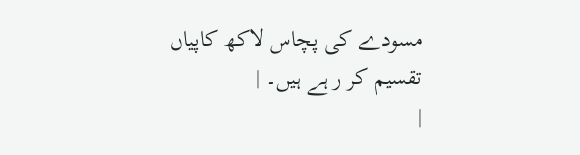مسودے کی پچاس لاکھ کاپیاں تقسیم کر ر ہے ہیں۔ |
|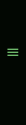|||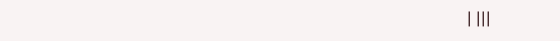| |||